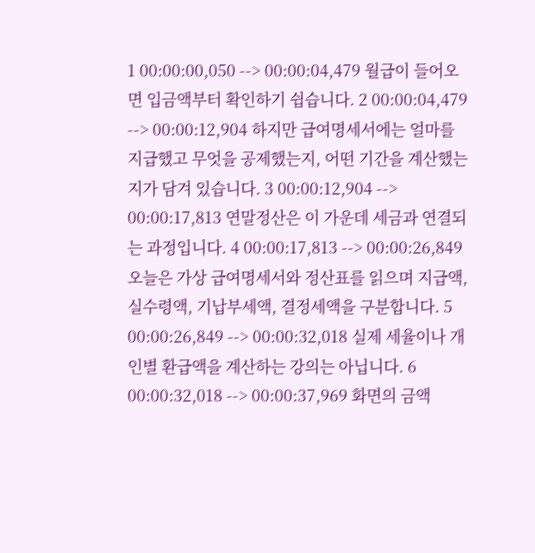1 00:00:00,050 --> 00:00:04,479 월급이 들어오면 입금액부터 확인하기 쉽습니다. 2 00:00:04,479 --> 00:00:12,904 하지만 급여명세서에는 얼마를 지급했고 무엇을 공제했는지, 어떤 기간을 계산했는지가 담겨 있습니다. 3 00:00:12,904 --> 00:00:17,813 연말정산은 이 가운데 세금과 연결되는 과정입니다. 4 00:00:17,813 --> 00:00:26,849 오늘은 가상 급여명세서와 정산표를 읽으며 지급액, 실수령액, 기납부세액, 결정세액을 구분합니다. 5 00:00:26,849 --> 00:00:32,018 실제 세율이나 개인별 환급액을 계산하는 강의는 아닙니다. 6 00:00:32,018 --> 00:00:37,969 화면의 금액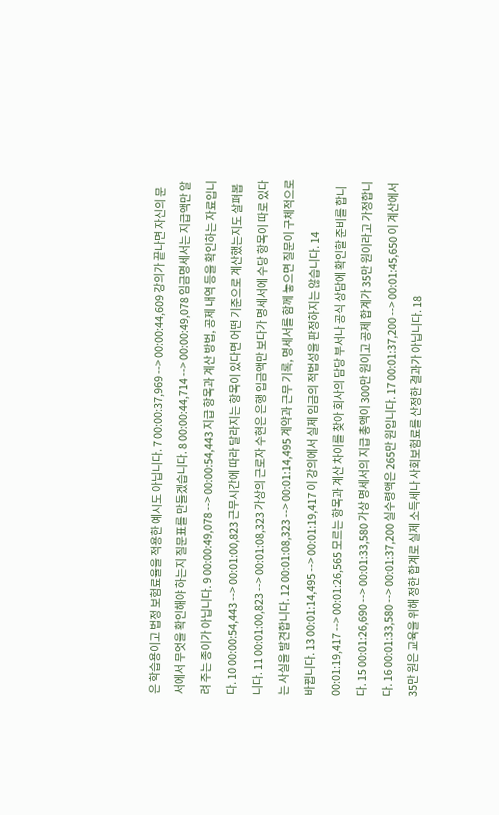은 학습용이고 법정 보험료율을 적용한 예시도 아닙니다. 7 00:00:37,969 --> 00:00:44,609 강의가 끝나면 자신의 문서에서 무엇을 확인해야 하는지 질문표를 만들겠습니다. 8 00:00:44,714 --> 00:00:49,078 임금명세서는 지급액만 알려 주는 종이가 아닙니다. 9 00:00:49,078 --> 00:00:54,443 지급 항목과 계산 방법, 공제 내역 등을 확인하는 자료입니다. 10 00:00:54,443 --> 00:01:00,823 근무시간에 따라 달라지는 항목이 있다면 어떤 기준으로 계산했는지도 살펴봅니다. 11 00:01:00,823 --> 00:01:08,323 가상의 근로자 수현은 은행 입금액만 보다가 명세서에 수당 항목이 따로 있다는 사실을 발견합니다. 12 00:01:08,323 --> 00:01:14,495 계약과 근무 기록, 명세서를 함께 놓으면 질문이 구체적으로 바뀝니다. 13 00:01:14,495 --> 00:01:19,417 이 강의에서 실제 임금의 적법성을 판정하지는 않습니다. 14 00:01:19,417 --> 00:01:26,565 모르는 항목과 계산 차이를 찾아 회사의 담당 부서나 공식 상담에 확인할 준비를 합니다. 15 00:01:26,690 --> 00:01:33,580 가상 명세서의 지급 총액이 300만 원이고 공제 합계가 35만 원이라고 가정합니다. 16 00:01:33,580 --> 00:01:37,200 실수령액은 265만 원입니다. 17 00:01:37,200 --> 00:01:45,650 이 계산에서 35만 원은 교육을 위해 정한 합계로 실제 소득세나 사회보험료를 산정한 결과가 아닙니다. 18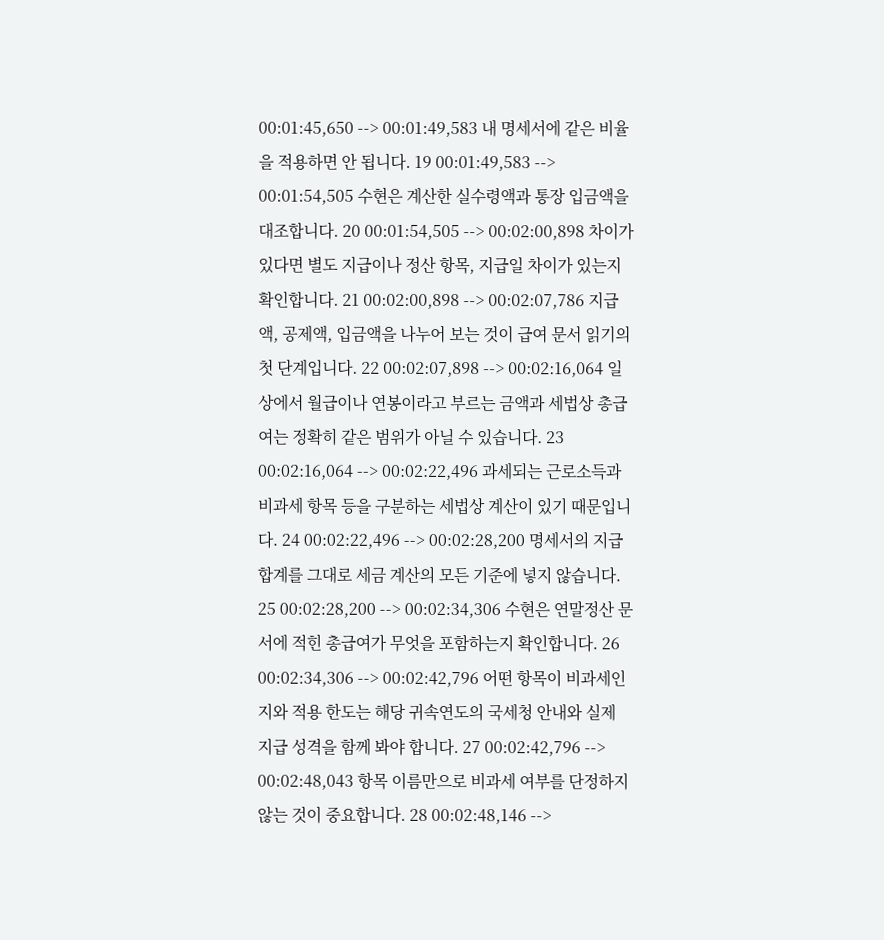00:01:45,650 --> 00:01:49,583 내 명세서에 같은 비율을 적용하면 안 됩니다. 19 00:01:49,583 --> 00:01:54,505 수현은 계산한 실수령액과 통장 입금액을 대조합니다. 20 00:01:54,505 --> 00:02:00,898 차이가 있다면 별도 지급이나 정산 항목, 지급일 차이가 있는지 확인합니다. 21 00:02:00,898 --> 00:02:07,786 지급액, 공제액, 입금액을 나누어 보는 것이 급여 문서 읽기의 첫 단계입니다. 22 00:02:07,898 --> 00:02:16,064 일상에서 월급이나 연봉이라고 부르는 금액과 세법상 총급여는 정확히 같은 범위가 아닐 수 있습니다. 23 00:02:16,064 --> 00:02:22,496 과세되는 근로소득과 비과세 항목 등을 구분하는 세법상 계산이 있기 때문입니다. 24 00:02:22,496 --> 00:02:28,200 명세서의 지급 합계를 그대로 세금 계산의 모든 기준에 넣지 않습니다. 25 00:02:28,200 --> 00:02:34,306 수현은 연말정산 문서에 적힌 총급여가 무엇을 포함하는지 확인합니다. 26 00:02:34,306 --> 00:02:42,796 어떤 항목이 비과세인지와 적용 한도는 해당 귀속연도의 국세청 안내와 실제 지급 성격을 함께 봐야 합니다. 27 00:02:42,796 --> 00:02:48,043 항목 이름만으로 비과세 여부를 단정하지 않는 것이 중요합니다. 28 00:02:48,146 -->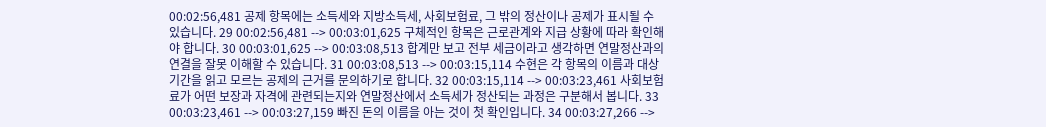00:02:56,481 공제 항목에는 소득세와 지방소득세, 사회보험료, 그 밖의 정산이나 공제가 표시될 수 있습니다. 29 00:02:56,481 --> 00:03:01,625 구체적인 항목은 근로관계와 지급 상황에 따라 확인해야 합니다. 30 00:03:01,625 --> 00:03:08,513 합계만 보고 전부 세금이라고 생각하면 연말정산과의 연결을 잘못 이해할 수 있습니다. 31 00:03:08,513 --> 00:03:15,114 수현은 각 항목의 이름과 대상 기간을 읽고 모르는 공제의 근거를 문의하기로 합니다. 32 00:03:15,114 --> 00:03:23,461 사회보험료가 어떤 보장과 자격에 관련되는지와 연말정산에서 소득세가 정산되는 과정은 구분해서 봅니다. 33 00:03:23,461 --> 00:03:27,159 빠진 돈의 이름을 아는 것이 첫 확인입니다. 34 00:03:27,266 -->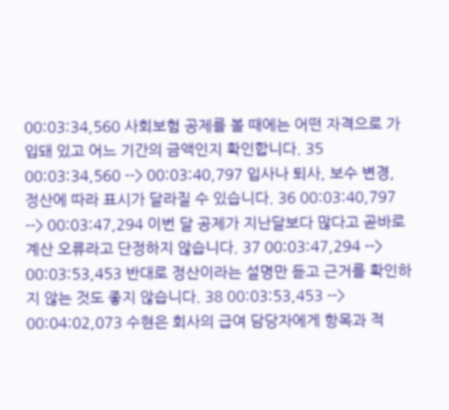00:03:34,560 사회보험 공제를 볼 때에는 어떤 자격으로 가입돼 있고 어느 기간의 금액인지 확인합니다. 35 00:03:34,560 --> 00:03:40,797 입사나 퇴사, 보수 변경, 정산에 따라 표시가 달라질 수 있습니다. 36 00:03:40,797 --> 00:03:47,294 이번 달 공제가 지난달보다 많다고 곧바로 계산 오류라고 단정하지 않습니다. 37 00:03:47,294 --> 00:03:53,453 반대로 정산이라는 설명만 듣고 근거를 확인하지 않는 것도 좋지 않습니다. 38 00:03:53,453 --> 00:04:02,073 수현은 회사의 급여 담당자에게 항목과 적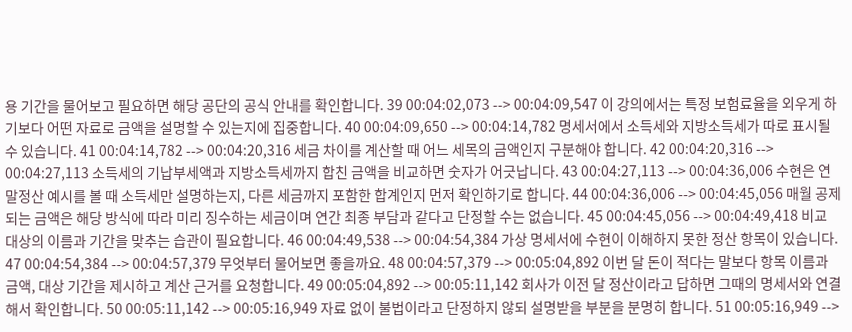용 기간을 물어보고 필요하면 해당 공단의 공식 안내를 확인합니다. 39 00:04:02,073 --> 00:04:09,547 이 강의에서는 특정 보험료율을 외우게 하기보다 어떤 자료로 금액을 설명할 수 있는지에 집중합니다. 40 00:04:09,650 --> 00:04:14,782 명세서에서 소득세와 지방소득세가 따로 표시될 수 있습니다. 41 00:04:14,782 --> 00:04:20,316 세금 차이를 계산할 때 어느 세목의 금액인지 구분해야 합니다. 42 00:04:20,316 --> 00:04:27,113 소득세의 기납부세액과 지방소득세까지 합친 금액을 비교하면 숫자가 어긋납니다. 43 00:04:27,113 --> 00:04:36,006 수현은 연말정산 예시를 볼 때 소득세만 설명하는지, 다른 세금까지 포함한 합계인지 먼저 확인하기로 합니다. 44 00:04:36,006 --> 00:04:45,056 매월 공제되는 금액은 해당 방식에 따라 미리 징수하는 세금이며 연간 최종 부담과 같다고 단정할 수는 없습니다. 45 00:04:45,056 --> 00:04:49,418 비교 대상의 이름과 기간을 맞추는 습관이 필요합니다. 46 00:04:49,538 --> 00:04:54,384 가상 명세서에 수현이 이해하지 못한 정산 항목이 있습니다. 47 00:04:54,384 --> 00:04:57,379 무엇부터 물어보면 좋을까요. 48 00:04:57,379 --> 00:05:04,892 이번 달 돈이 적다는 말보다 항목 이름과 금액, 대상 기간을 제시하고 계산 근거를 요청합니다. 49 00:05:04,892 --> 00:05:11,142 회사가 이전 달 정산이라고 답하면 그때의 명세서와 연결해서 확인합니다. 50 00:05:11,142 --> 00:05:16,949 자료 없이 불법이라고 단정하지 않되 설명받을 부분을 분명히 합니다. 51 00:05:16,949 -->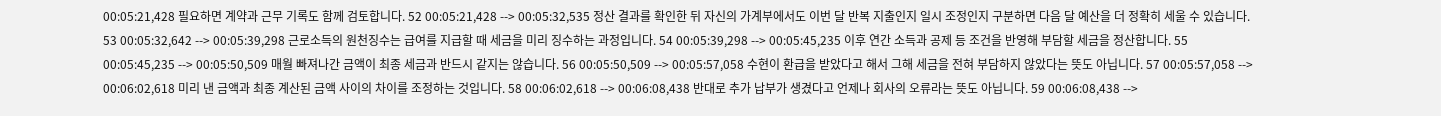00:05:21,428 필요하면 계약과 근무 기록도 함께 검토합니다. 52 00:05:21,428 --> 00:05:32,535 정산 결과를 확인한 뒤 자신의 가계부에서도 이번 달 반복 지출인지 일시 조정인지 구분하면 다음 달 예산을 더 정확히 세울 수 있습니다. 53 00:05:32,642 --> 00:05:39,298 근로소득의 원천징수는 급여를 지급할 때 세금을 미리 징수하는 과정입니다. 54 00:05:39,298 --> 00:05:45,235 이후 연간 소득과 공제 등 조건을 반영해 부담할 세금을 정산합니다. 55 00:05:45,235 --> 00:05:50,509 매월 빠져나간 금액이 최종 세금과 반드시 같지는 않습니다. 56 00:05:50,509 --> 00:05:57,058 수현이 환급을 받았다고 해서 그해 세금을 전혀 부담하지 않았다는 뜻도 아닙니다. 57 00:05:57,058 --> 00:06:02,618 미리 낸 금액과 최종 계산된 금액 사이의 차이를 조정하는 것입니다. 58 00:06:02,618 --> 00:06:08,438 반대로 추가 납부가 생겼다고 언제나 회사의 오류라는 뜻도 아닙니다. 59 00:06:08,438 -->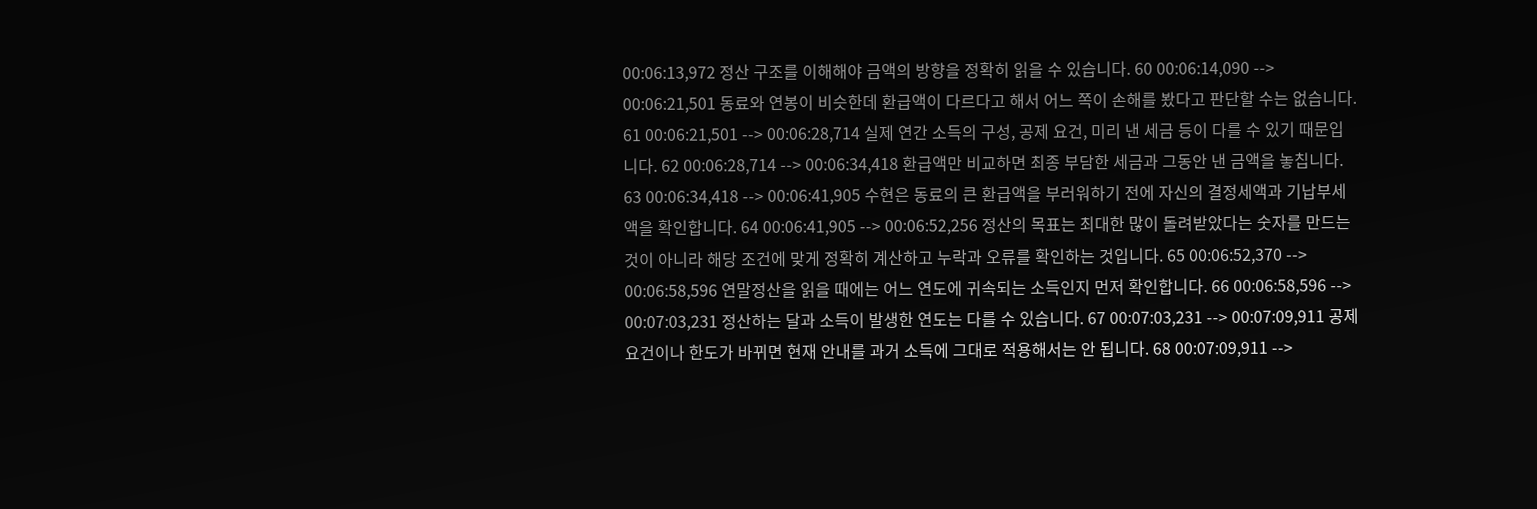00:06:13,972 정산 구조를 이해해야 금액의 방향을 정확히 읽을 수 있습니다. 60 00:06:14,090 --> 00:06:21,501 동료와 연봉이 비슷한데 환급액이 다르다고 해서 어느 쪽이 손해를 봤다고 판단할 수는 없습니다. 61 00:06:21,501 --> 00:06:28,714 실제 연간 소득의 구성, 공제 요건, 미리 낸 세금 등이 다를 수 있기 때문입니다. 62 00:06:28,714 --> 00:06:34,418 환급액만 비교하면 최종 부담한 세금과 그동안 낸 금액을 놓칩니다. 63 00:06:34,418 --> 00:06:41,905 수현은 동료의 큰 환급액을 부러워하기 전에 자신의 결정세액과 기납부세액을 확인합니다. 64 00:06:41,905 --> 00:06:52,256 정산의 목표는 최대한 많이 돌려받았다는 숫자를 만드는 것이 아니라 해당 조건에 맞게 정확히 계산하고 누락과 오류를 확인하는 것입니다. 65 00:06:52,370 --> 00:06:58,596 연말정산을 읽을 때에는 어느 연도에 귀속되는 소득인지 먼저 확인합니다. 66 00:06:58,596 --> 00:07:03,231 정산하는 달과 소득이 발생한 연도는 다를 수 있습니다. 67 00:07:03,231 --> 00:07:09,911 공제 요건이나 한도가 바뀌면 현재 안내를 과거 소득에 그대로 적용해서는 안 됩니다. 68 00:07:09,911 -->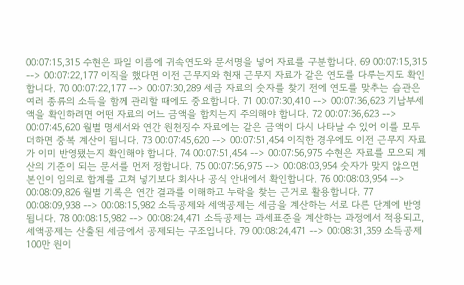00:07:15,315 수현은 파일 이름에 귀속연도와 문서명을 넣어 자료를 구분합니다. 69 00:07:15,315 --> 00:07:22,177 이직을 했다면 이전 근무지와 현재 근무지 자료가 같은 연도를 다루는지도 확인합니다. 70 00:07:22,177 --> 00:07:30,289 세금 자료의 숫자를 찾기 전에 연도를 맞추는 습관은 여러 종류의 소득을 함께 관리할 때에도 중요합니다. 71 00:07:30,410 --> 00:07:36,623 기납부세액을 확인하려면 어떤 자료의 어느 금액을 합치는지 주의해야 합니다. 72 00:07:36,623 --> 00:07:45,620 월별 명세서와 연간 원천징수 자료에는 같은 금액이 다시 나타날 수 있어 이를 모두 더하면 중복 계산이 됩니다. 73 00:07:45,620 --> 00:07:51,454 이직한 경우에도 이전 근무지 자료가 이미 반영됐는지 확인해야 합니다. 74 00:07:51,454 --> 00:07:56,975 수현은 자료를 모으되 계산의 기준이 되는 문서를 먼저 정합니다. 75 00:07:56,975 --> 00:08:03,954 숫자가 맞지 않으면 본인이 임의로 합계를 고쳐 넣기보다 회사나 공식 안내에서 확인합니다. 76 00:08:03,954 --> 00:08:09,826 월별 기록은 연간 결과를 이해하고 누락을 찾는 근거로 활용합니다. 77 00:08:09,938 --> 00:08:15,982 소득공제와 세액공제는 세금을 계산하는 서로 다른 단계에 반영됩니다. 78 00:08:15,982 --> 00:08:24,471 소득공제는 과세표준을 계산하는 과정에서 적용되고, 세액공제는 산출된 세금에서 공제되는 구조입니다. 79 00:08:24,471 --> 00:08:31,359 소득공제 100만 원이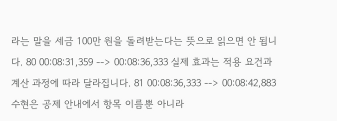라는 말을 세금 100만 원을 돌려받는다는 뜻으로 읽으면 안 됩니다. 80 00:08:31,359 --> 00:08:36,333 실제 효과는 적용 요건과 계산 과정에 따라 달라집니다. 81 00:08:36,333 --> 00:08:42,883 수현은 공제 안내에서 항목 이름뿐 아니라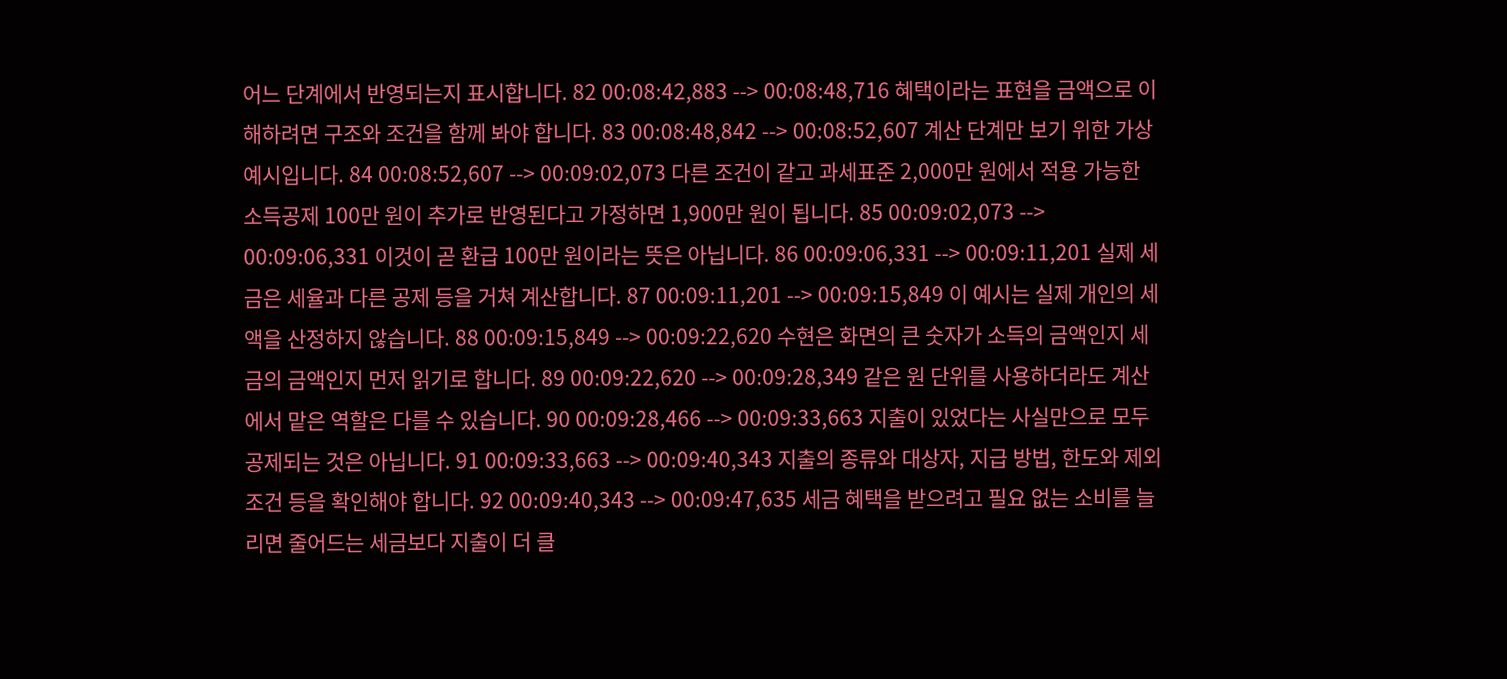어느 단계에서 반영되는지 표시합니다. 82 00:08:42,883 --> 00:08:48,716 혜택이라는 표현을 금액으로 이해하려면 구조와 조건을 함께 봐야 합니다. 83 00:08:48,842 --> 00:08:52,607 계산 단계만 보기 위한 가상 예시입니다. 84 00:08:52,607 --> 00:09:02,073 다른 조건이 같고 과세표준 2,000만 원에서 적용 가능한 소득공제 100만 원이 추가로 반영된다고 가정하면 1,900만 원이 됩니다. 85 00:09:02,073 --> 00:09:06,331 이것이 곧 환급 100만 원이라는 뜻은 아닙니다. 86 00:09:06,331 --> 00:09:11,201 실제 세금은 세율과 다른 공제 등을 거쳐 계산합니다. 87 00:09:11,201 --> 00:09:15,849 이 예시는 실제 개인의 세액을 산정하지 않습니다. 88 00:09:15,849 --> 00:09:22,620 수현은 화면의 큰 숫자가 소득의 금액인지 세금의 금액인지 먼저 읽기로 합니다. 89 00:09:22,620 --> 00:09:28,349 같은 원 단위를 사용하더라도 계산에서 맡은 역할은 다를 수 있습니다. 90 00:09:28,466 --> 00:09:33,663 지출이 있었다는 사실만으로 모두 공제되는 것은 아닙니다. 91 00:09:33,663 --> 00:09:40,343 지출의 종류와 대상자, 지급 방법, 한도와 제외 조건 등을 확인해야 합니다. 92 00:09:40,343 --> 00:09:47,635 세금 혜택을 받으려고 필요 없는 소비를 늘리면 줄어드는 세금보다 지출이 더 클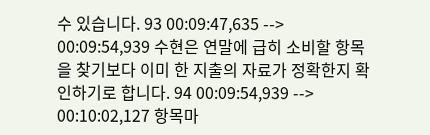수 있습니다. 93 00:09:47,635 --> 00:09:54,939 수현은 연말에 급히 소비할 항목을 찾기보다 이미 한 지출의 자료가 정확한지 확인하기로 합니다. 94 00:09:54,939 --> 00:10:02,127 항목마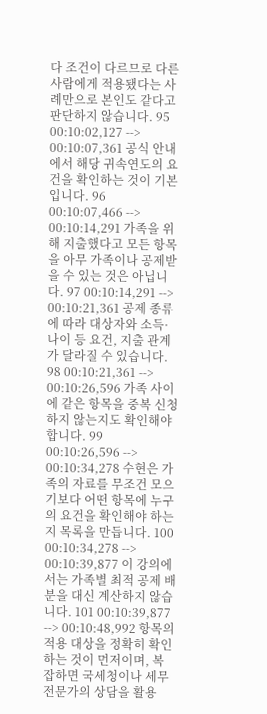다 조건이 다르므로 다른 사람에게 적용됐다는 사례만으로 본인도 같다고 판단하지 않습니다. 95 00:10:02,127 --> 00:10:07,361 공식 안내에서 해당 귀속연도의 요건을 확인하는 것이 기본입니다. 96 00:10:07,466 --> 00:10:14,291 가족을 위해 지출했다고 모든 항목을 아무 가족이나 공제받을 수 있는 것은 아닙니다. 97 00:10:14,291 --> 00:10:21,361 공제 종류에 따라 대상자와 소득·나이 등 요건, 지출 관계가 달라질 수 있습니다. 98 00:10:21,361 --> 00:10:26,596 가족 사이에 같은 항목을 중복 신청하지 않는지도 확인해야 합니다. 99 00:10:26,596 --> 00:10:34,278 수현은 가족의 자료를 무조건 모으기보다 어떤 항목에 누구의 요건을 확인해야 하는지 목록을 만듭니다. 100 00:10:34,278 --> 00:10:39,877 이 강의에서는 가족별 최적 공제 배분을 대신 계산하지 않습니다. 101 00:10:39,877 --> 00:10:48,992 항목의 적용 대상을 정확히 확인하는 것이 먼저이며, 복잡하면 국세청이나 세무 전문가의 상담을 활용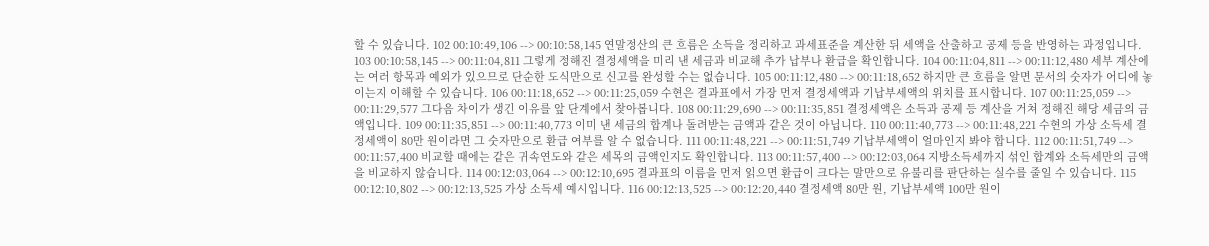할 수 있습니다. 102 00:10:49,106 --> 00:10:58,145 연말정산의 큰 흐름은 소득을 정리하고 과세표준을 계산한 뒤 세액을 산출하고 공제 등을 반영하는 과정입니다. 103 00:10:58,145 --> 00:11:04,811 그렇게 정해진 결정세액을 미리 낸 세금과 비교해 추가 납부나 환급을 확인합니다. 104 00:11:04,811 --> 00:11:12,480 세부 계산에는 여러 항목과 예외가 있으므로 단순한 도식만으로 신고를 완성할 수는 없습니다. 105 00:11:12,480 --> 00:11:18,652 하지만 큰 흐름을 알면 문서의 숫자가 어디에 놓이는지 이해할 수 있습니다. 106 00:11:18,652 --> 00:11:25,059 수현은 결과표에서 가장 먼저 결정세액과 기납부세액의 위치를 표시합니다. 107 00:11:25,059 --> 00:11:29,577 그다음 차이가 생긴 이유를 앞 단계에서 찾아봅니다. 108 00:11:29,690 --> 00:11:35,851 결정세액은 소득과 공제 등 계산을 거쳐 정해진 해당 세금의 금액입니다. 109 00:11:35,851 --> 00:11:40,773 이미 낸 세금의 합계나 돌려받는 금액과 같은 것이 아닙니다. 110 00:11:40,773 --> 00:11:48,221 수현의 가상 소득세 결정세액이 80만 원이라면 그 숫자만으로 환급 여부를 알 수 없습니다. 111 00:11:48,221 --> 00:11:51,749 기납부세액이 얼마인지 봐야 합니다. 112 00:11:51,749 --> 00:11:57,400 비교할 때에는 같은 귀속연도와 같은 세목의 금액인지도 확인합니다. 113 00:11:57,400 --> 00:12:03,064 지방소득세까지 섞인 합계와 소득세만의 금액을 비교하지 않습니다. 114 00:12:03,064 --> 00:12:10,695 결과표의 이름을 먼저 읽으면 환급이 크다는 말만으로 유불리를 판단하는 실수를 줄일 수 있습니다. 115 00:12:10,802 --> 00:12:13,525 가상 소득세 예시입니다. 116 00:12:13,525 --> 00:12:20,440 결정세액 80만 원, 기납부세액 100만 원이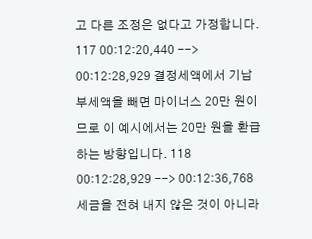고 다른 조정은 없다고 가정합니다. 117 00:12:20,440 --> 00:12:28,929 결정세액에서 기납부세액을 빼면 마이너스 20만 원이므로 이 예시에서는 20만 원을 환급하는 방향입니다. 118 00:12:28,929 --> 00:12:36,768 세금을 전혀 내지 않은 것이 아니라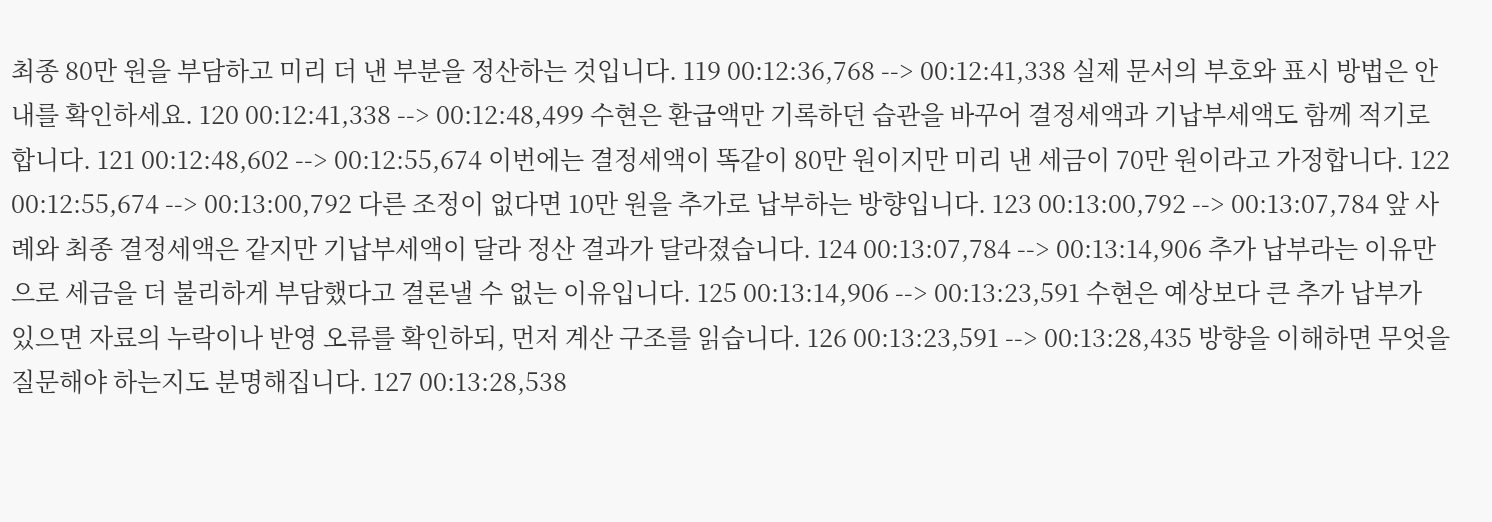최종 80만 원을 부담하고 미리 더 낸 부분을 정산하는 것입니다. 119 00:12:36,768 --> 00:12:41,338 실제 문서의 부호와 표시 방법은 안내를 확인하세요. 120 00:12:41,338 --> 00:12:48,499 수현은 환급액만 기록하던 습관을 바꾸어 결정세액과 기납부세액도 함께 적기로 합니다. 121 00:12:48,602 --> 00:12:55,674 이번에는 결정세액이 똑같이 80만 원이지만 미리 낸 세금이 70만 원이라고 가정합니다. 122 00:12:55,674 --> 00:13:00,792 다른 조정이 없다면 10만 원을 추가로 납부하는 방향입니다. 123 00:13:00,792 --> 00:13:07,784 앞 사례와 최종 결정세액은 같지만 기납부세액이 달라 정산 결과가 달라졌습니다. 124 00:13:07,784 --> 00:13:14,906 추가 납부라는 이유만으로 세금을 더 불리하게 부담했다고 결론낼 수 없는 이유입니다. 125 00:13:14,906 --> 00:13:23,591 수현은 예상보다 큰 추가 납부가 있으면 자료의 누락이나 반영 오류를 확인하되, 먼저 계산 구조를 읽습니다. 126 00:13:23,591 --> 00:13:28,435 방향을 이해하면 무엇을 질문해야 하는지도 분명해집니다. 127 00:13:28,538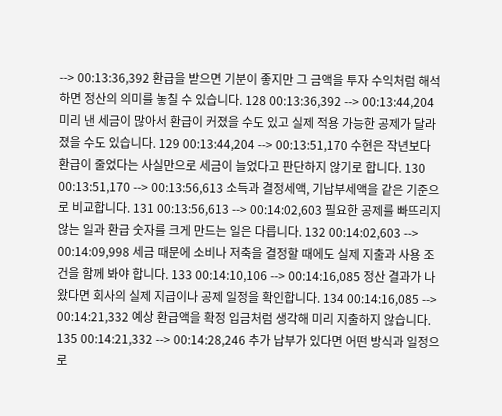--> 00:13:36,392 환급을 받으면 기분이 좋지만 그 금액을 투자 수익처럼 해석하면 정산의 의미를 놓칠 수 있습니다. 128 00:13:36,392 --> 00:13:44,204 미리 낸 세금이 많아서 환급이 커졌을 수도 있고 실제 적용 가능한 공제가 달라졌을 수도 있습니다. 129 00:13:44,204 --> 00:13:51,170 수현은 작년보다 환급이 줄었다는 사실만으로 세금이 늘었다고 판단하지 않기로 합니다. 130 00:13:51,170 --> 00:13:56,613 소득과 결정세액, 기납부세액을 같은 기준으로 비교합니다. 131 00:13:56,613 --> 00:14:02,603 필요한 공제를 빠뜨리지 않는 일과 환급 숫자를 크게 만드는 일은 다릅니다. 132 00:14:02,603 --> 00:14:09,998 세금 때문에 소비나 저축을 결정할 때에도 실제 지출과 사용 조건을 함께 봐야 합니다. 133 00:14:10,106 --> 00:14:16,085 정산 결과가 나왔다면 회사의 실제 지급이나 공제 일정을 확인합니다. 134 00:14:16,085 --> 00:14:21,332 예상 환급액을 확정 입금처럼 생각해 미리 지출하지 않습니다. 135 00:14:21,332 --> 00:14:28,246 추가 납부가 있다면 어떤 방식과 일정으로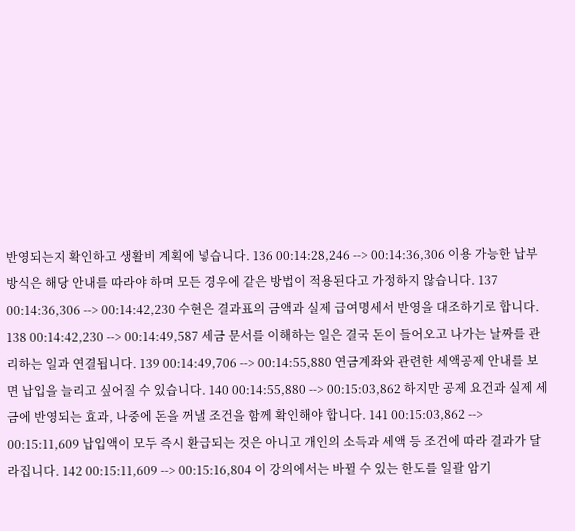반영되는지 확인하고 생활비 계획에 넣습니다. 136 00:14:28,246 --> 00:14:36,306 이용 가능한 납부 방식은 해당 안내를 따라야 하며 모든 경우에 같은 방법이 적용된다고 가정하지 않습니다. 137 00:14:36,306 --> 00:14:42,230 수현은 결과표의 금액과 실제 급여명세서 반영을 대조하기로 합니다. 138 00:14:42,230 --> 00:14:49,587 세금 문서를 이해하는 일은 결국 돈이 들어오고 나가는 날짜를 관리하는 일과 연결됩니다. 139 00:14:49,706 --> 00:14:55,880 연금계좌와 관련한 세액공제 안내를 보면 납입을 늘리고 싶어질 수 있습니다. 140 00:14:55,880 --> 00:15:03,862 하지만 공제 요건과 실제 세금에 반영되는 효과, 나중에 돈을 꺼낼 조건을 함께 확인해야 합니다. 141 00:15:03,862 --> 00:15:11,609 납입액이 모두 즉시 환급되는 것은 아니고 개인의 소득과 세액 등 조건에 따라 결과가 달라집니다. 142 00:15:11,609 --> 00:15:16,804 이 강의에서는 바뀔 수 있는 한도를 일괄 암기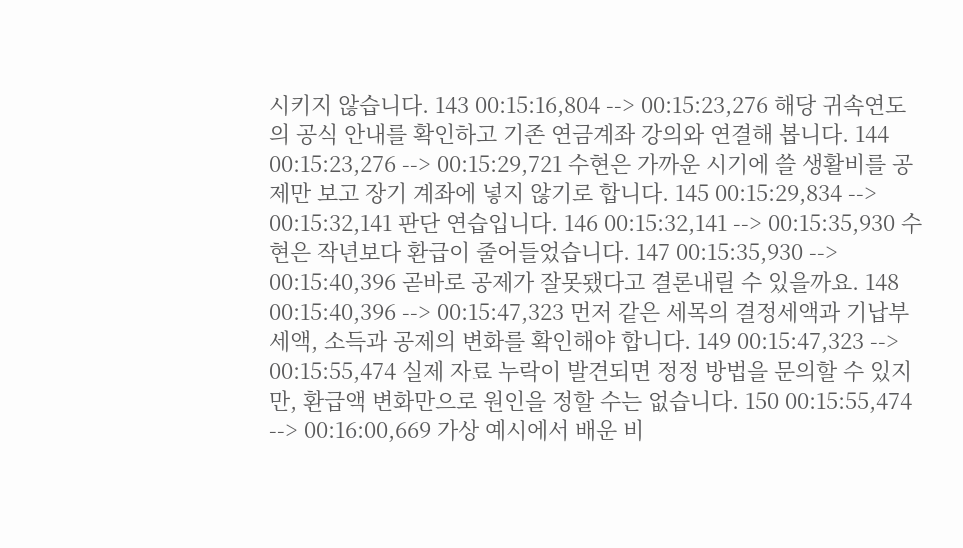시키지 않습니다. 143 00:15:16,804 --> 00:15:23,276 해당 귀속연도의 공식 안내를 확인하고 기존 연금계좌 강의와 연결해 봅니다. 144 00:15:23,276 --> 00:15:29,721 수현은 가까운 시기에 쓸 생활비를 공제만 보고 장기 계좌에 넣지 않기로 합니다. 145 00:15:29,834 --> 00:15:32,141 판단 연습입니다. 146 00:15:32,141 --> 00:15:35,930 수현은 작년보다 환급이 줄어들었습니다. 147 00:15:35,930 --> 00:15:40,396 곧바로 공제가 잘못됐다고 결론내릴 수 있을까요. 148 00:15:40,396 --> 00:15:47,323 먼저 같은 세목의 결정세액과 기납부세액, 소득과 공제의 변화를 확인해야 합니다. 149 00:15:47,323 --> 00:15:55,474 실제 자료 누락이 발견되면 정정 방법을 문의할 수 있지만, 환급액 변화만으로 원인을 정할 수는 없습니다. 150 00:15:55,474 --> 00:16:00,669 가상 예시에서 배운 비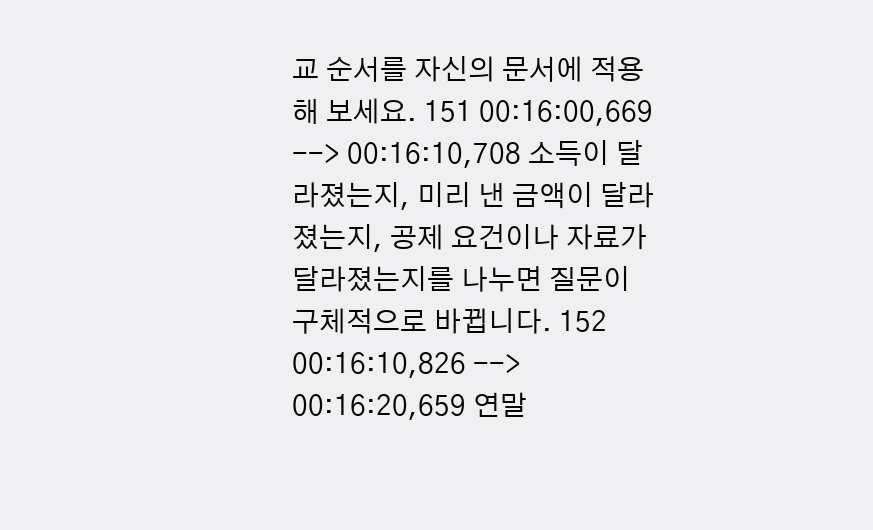교 순서를 자신의 문서에 적용해 보세요. 151 00:16:00,669 --> 00:16:10,708 소득이 달라졌는지, 미리 낸 금액이 달라졌는지, 공제 요건이나 자료가 달라졌는지를 나누면 질문이 구체적으로 바뀝니다. 152 00:16:10,826 --> 00:16:20,659 연말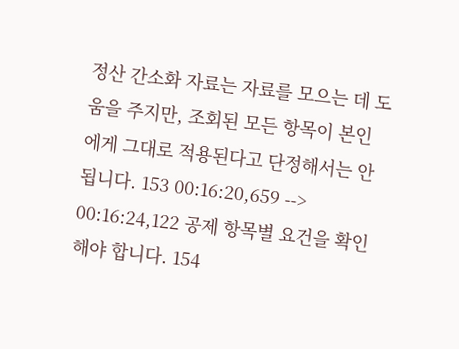정산 간소화 자료는 자료를 모으는 데 도움을 주지만, 조회된 모든 항목이 본인에게 그대로 적용된다고 단정해서는 안 됩니다. 153 00:16:20,659 --> 00:16:24,122 공제 항목별 요건을 확인해야 합니다. 154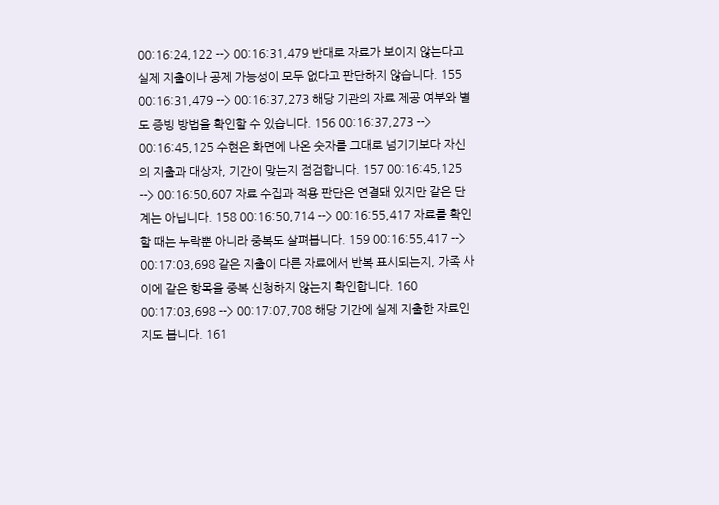00:16:24,122 --> 00:16:31,479 반대로 자료가 보이지 않는다고 실제 지출이나 공제 가능성이 모두 없다고 판단하지 않습니다. 155 00:16:31,479 --> 00:16:37,273 해당 기관의 자료 제공 여부와 별도 증빙 방법을 확인할 수 있습니다. 156 00:16:37,273 --> 00:16:45,125 수현은 화면에 나온 숫자를 그대로 넘기기보다 자신의 지출과 대상자, 기간이 맞는지 점검합니다. 157 00:16:45,125 --> 00:16:50,607 자료 수집과 적용 판단은 연결돼 있지만 같은 단계는 아닙니다. 158 00:16:50,714 --> 00:16:55,417 자료를 확인할 때는 누락뿐 아니라 중복도 살펴봅니다. 159 00:16:55,417 --> 00:17:03,698 같은 지출이 다른 자료에서 반복 표시되는지, 가족 사이에 같은 항목을 중복 신청하지 않는지 확인합니다. 160 00:17:03,698 --> 00:17:07,708 해당 기간에 실제 지출한 자료인지도 봅니다. 161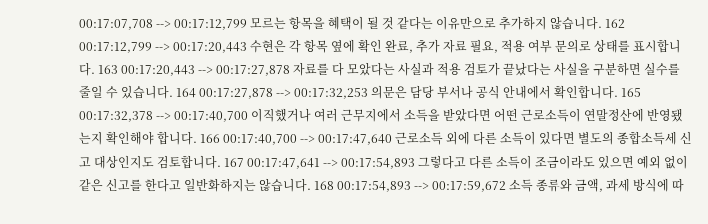00:17:07,708 --> 00:17:12,799 모르는 항목을 혜택이 될 것 같다는 이유만으로 추가하지 않습니다. 162 00:17:12,799 --> 00:17:20,443 수현은 각 항목 옆에 확인 완료, 추가 자료 필요, 적용 여부 문의로 상태를 표시합니다. 163 00:17:20,443 --> 00:17:27,878 자료를 다 모았다는 사실과 적용 검토가 끝났다는 사실을 구분하면 실수를 줄일 수 있습니다. 164 00:17:27,878 --> 00:17:32,253 의문은 담당 부서나 공식 안내에서 확인합니다. 165 00:17:32,378 --> 00:17:40,700 이직했거나 여러 근무지에서 소득을 받았다면 어떤 근로소득이 연말정산에 반영됐는지 확인해야 합니다. 166 00:17:40,700 --> 00:17:47,640 근로소득 외에 다른 소득이 있다면 별도의 종합소득세 신고 대상인지도 검토합니다. 167 00:17:47,641 --> 00:17:54,893 그렇다고 다른 소득이 조금이라도 있으면 예외 없이 같은 신고를 한다고 일반화하지는 않습니다. 168 00:17:54,893 --> 00:17:59,672 소득 종류와 금액, 과세 방식에 따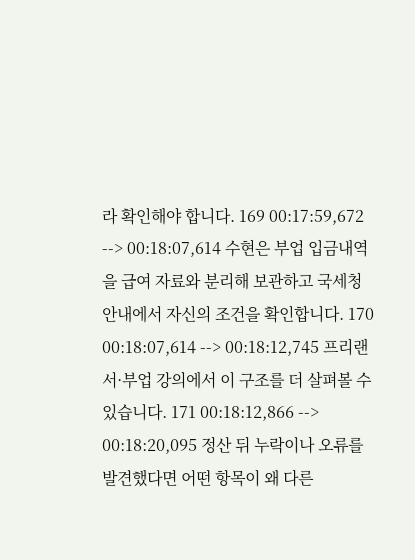라 확인해야 합니다. 169 00:17:59,672 --> 00:18:07,614 수현은 부업 입금내역을 급여 자료와 분리해 보관하고 국세청 안내에서 자신의 조건을 확인합니다. 170 00:18:07,614 --> 00:18:12,745 프리랜서·부업 강의에서 이 구조를 더 살펴볼 수 있습니다. 171 00:18:12,866 --> 00:18:20,095 정산 뒤 누락이나 오류를 발견했다면 어떤 항목이 왜 다른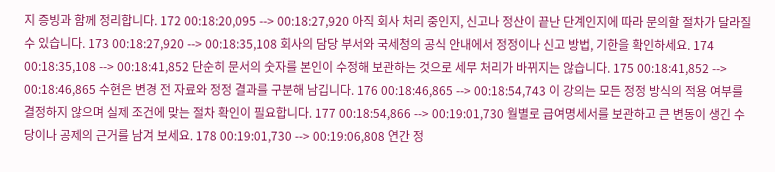지 증빙과 함께 정리합니다. 172 00:18:20,095 --> 00:18:27,920 아직 회사 처리 중인지, 신고나 정산이 끝난 단계인지에 따라 문의할 절차가 달라질 수 있습니다. 173 00:18:27,920 --> 00:18:35,108 회사의 담당 부서와 국세청의 공식 안내에서 정정이나 신고 방법, 기한을 확인하세요. 174 00:18:35,108 --> 00:18:41,852 단순히 문서의 숫자를 본인이 수정해 보관하는 것으로 세무 처리가 바뀌지는 않습니다. 175 00:18:41,852 --> 00:18:46,865 수현은 변경 전 자료와 정정 결과를 구분해 남깁니다. 176 00:18:46,865 --> 00:18:54,743 이 강의는 모든 정정 방식의 적용 여부를 결정하지 않으며 실제 조건에 맞는 절차 확인이 필요합니다. 177 00:18:54,866 --> 00:19:01,730 월별로 급여명세서를 보관하고 큰 변동이 생긴 수당이나 공제의 근거를 남겨 보세요. 178 00:19:01,730 --> 00:19:06,808 연간 정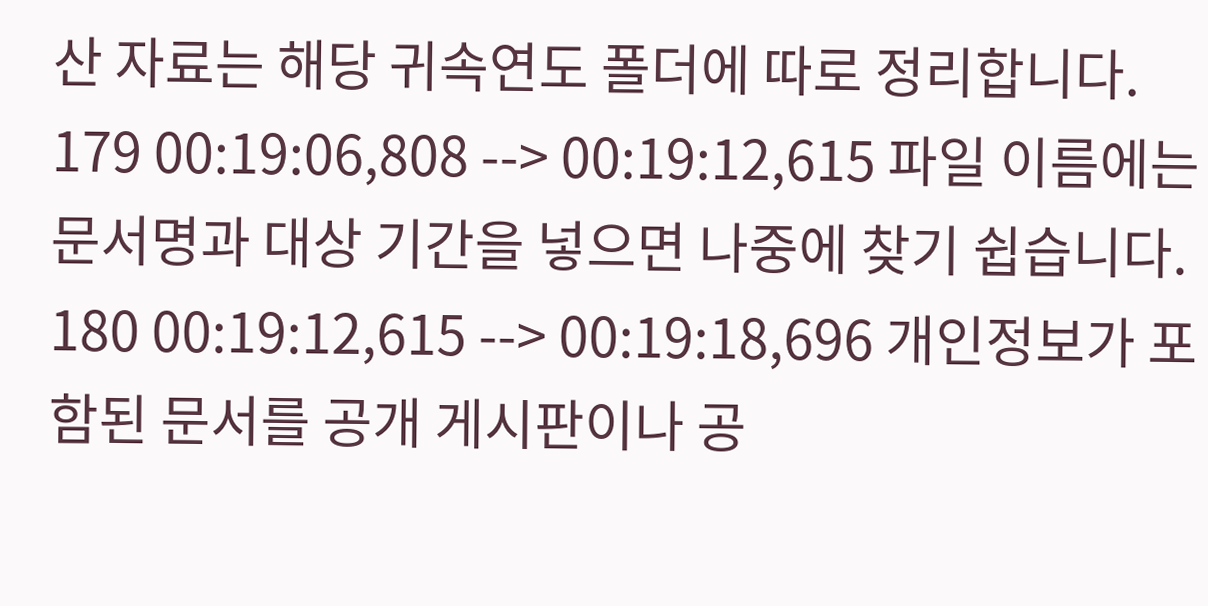산 자료는 해당 귀속연도 폴더에 따로 정리합니다. 179 00:19:06,808 --> 00:19:12,615 파일 이름에는 문서명과 대상 기간을 넣으면 나중에 찾기 쉽습니다. 180 00:19:12,615 --> 00:19:18,696 개인정보가 포함된 문서를 공개 게시판이나 공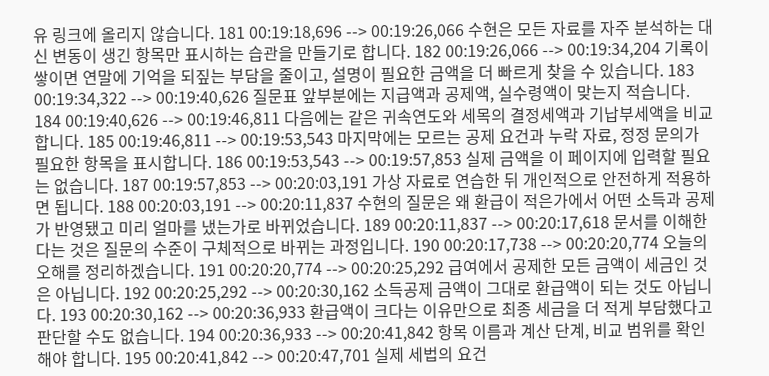유 링크에 올리지 않습니다. 181 00:19:18,696 --> 00:19:26,066 수현은 모든 자료를 자주 분석하는 대신 변동이 생긴 항목만 표시하는 습관을 만들기로 합니다. 182 00:19:26,066 --> 00:19:34,204 기록이 쌓이면 연말에 기억을 되짚는 부담을 줄이고, 설명이 필요한 금액을 더 빠르게 찾을 수 있습니다. 183 00:19:34,322 --> 00:19:40,626 질문표 앞부분에는 지급액과 공제액, 실수령액이 맞는지 적습니다. 184 00:19:40,626 --> 00:19:46,811 다음에는 같은 귀속연도와 세목의 결정세액과 기납부세액을 비교합니다. 185 00:19:46,811 --> 00:19:53,543 마지막에는 모르는 공제 요건과 누락 자료, 정정 문의가 필요한 항목을 표시합니다. 186 00:19:53,543 --> 00:19:57,853 실제 금액을 이 페이지에 입력할 필요는 없습니다. 187 00:19:57,853 --> 00:20:03,191 가상 자료로 연습한 뒤 개인적으로 안전하게 적용하면 됩니다. 188 00:20:03,191 --> 00:20:11,837 수현의 질문은 왜 환급이 적은가에서 어떤 소득과 공제가 반영됐고 미리 얼마를 냈는가로 바뀌었습니다. 189 00:20:11,837 --> 00:20:17,618 문서를 이해한다는 것은 질문의 수준이 구체적으로 바뀌는 과정입니다. 190 00:20:17,738 --> 00:20:20,774 오늘의 오해를 정리하겠습니다. 191 00:20:20,774 --> 00:20:25,292 급여에서 공제한 모든 금액이 세금인 것은 아닙니다. 192 00:20:25,292 --> 00:20:30,162 소득공제 금액이 그대로 환급액이 되는 것도 아닙니다. 193 00:20:30,162 --> 00:20:36,933 환급액이 크다는 이유만으로 최종 세금을 더 적게 부담했다고 판단할 수도 없습니다. 194 00:20:36,933 --> 00:20:41,842 항목 이름과 계산 단계, 비교 범위를 확인해야 합니다. 195 00:20:41,842 --> 00:20:47,701 실제 세법의 요건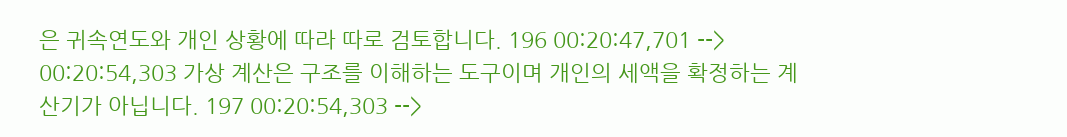은 귀속연도와 개인 상황에 따라 따로 검토합니다. 196 00:20:47,701 --> 00:20:54,303 가상 계산은 구조를 이해하는 도구이며 개인의 세액을 확정하는 계산기가 아닙니다. 197 00:20:54,303 -->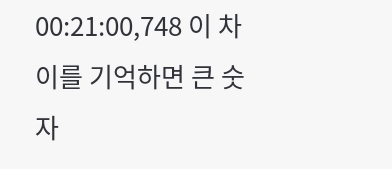00:21:00,748 이 차이를 기억하면 큰 숫자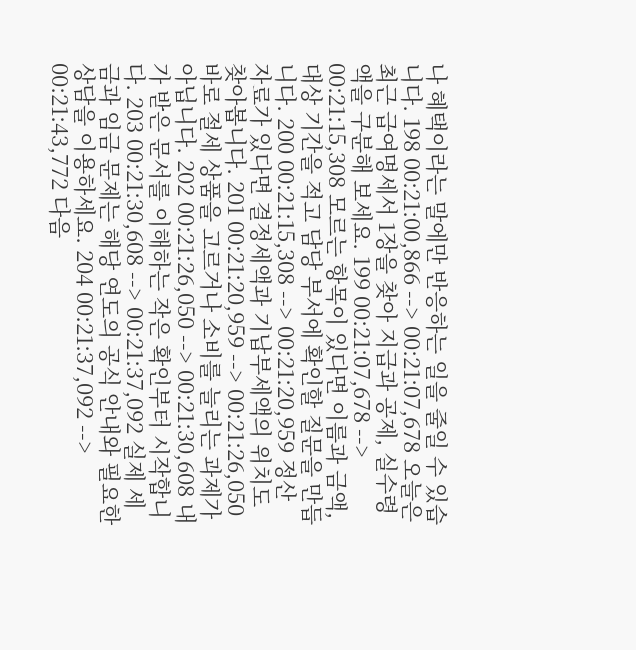나 혜택이라는 말에만 반응하는 일을 줄일 수 있습니다. 198 00:21:00,866 --> 00:21:07,678 오늘은 최근 급여명세서 1장을 찾아 지급과 공제, 실수령액을 구분해 보세요. 199 00:21:07,678 --> 00:21:15,308 모르는 항목이 있다면 이름과 금액, 대상 기간을 적고 담당 부서에 확인할 질문을 만듭니다. 200 00:21:15,308 --> 00:21:20,959 정산 자료가 있다면 결정세액과 기납부세액의 위치도 찾아봅니다. 201 00:21:20,959 --> 00:21:26,050 바로 절세 상품을 고르거나 소비를 늘리는 과제가 아닙니다. 202 00:21:26,050 --> 00:21:30,608 내가 받은 문서를 이해하는 작은 확인부터 시작합니다. 203 00:21:30,608 --> 00:21:37,092 실제 세금과 임금 문제는 해당 연도의 공식 안내와 필요한 상담을 이용하세요. 204 00:21:37,092 --> 00:21:43,772 다음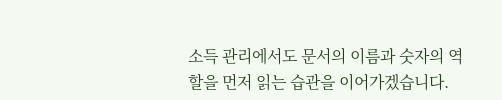소득 관리에서도 문서의 이름과 숫자의 역할을 먼저 읽는 습관을 이어가겠습니다.